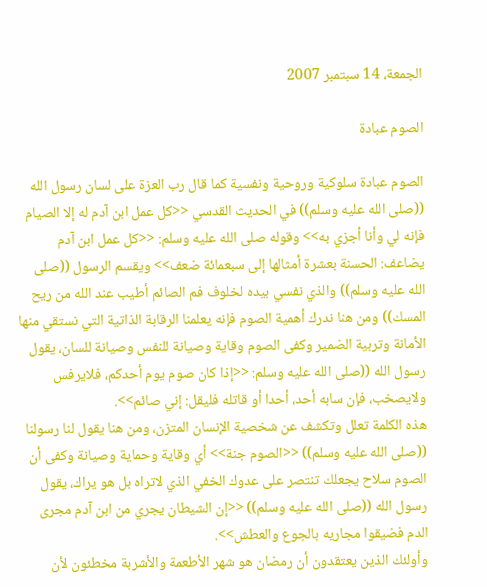الجمعة، 14 سبتمبر 2007

الصوم عبادة

الصوم عبادة سلوكية وروحية ونفسية كما قال رب العزة على لسان رسول الله ((صلى الله عليه وسلم)) في الحديث القدسي <<كل عمل ابن آدم له إلا الصيام فإنه لي وأنا أجزي به>> وقوله صلى الله عليه وسلم: <<كل عمل ابن آدم يضاعف: الحسنة بعشرة أمثالها إلى سبعمائة ضعف>> ويقسم الرسول ((صلى الله عليه وسلم)) والذي نفسي بيده لخلوف فم الصائم أطيب عند الله من ريح المسك)) ومن هنا ندرك أهمية الصوم فإنه يعلمنا الرقابة الذاتية التي نستقي منها الأمانة وتربية الضمير وكفى الصوم وقاية وصيانة للنفس وصيانة للسان، يقول رسول الله ((صلى الله عليه وسلم: <<إذا كان صوم يوم أحدكم، فلايرفس ولايصخب، فإن سابه أحد، أحدا أو قاتله فليقل: إني صائم>>.
هذه الكلمة تعلل وتكشف عن شخصية الإنسان المتزن، ومن هنا يقول لنا رسولنا ((صلى الله عليه وسلم)) <<الصوم جنة>> أي وقاية وحماية وصيانة وكفى أن الصوم سلاح يجعلك تنتصر على عدوك الخفي الذي لاتراه بل هو يراك، يقول رسول الله ((صلى الله عليه وسلم)) <<إن الشيطان يجري من ابن آدم مجرى الدم فضيقوا مجاريه بالجوع والعطش>>.
وأولئك الذين يعتقدون أن رمضان هو شهر الأطعمة والأشربة مخطئون لأن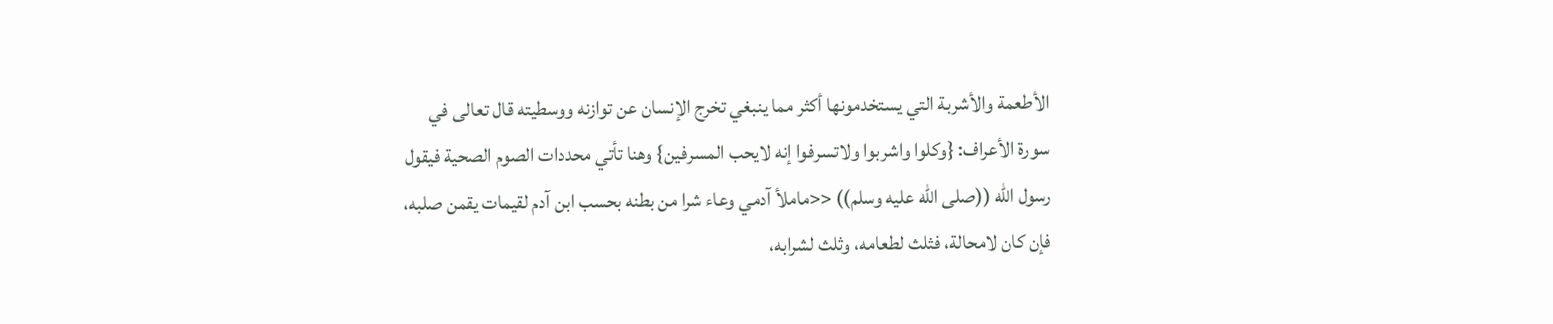الأطعمة والأشربة التي يستخدمونها أكثر مما ينبغي تخرج الإنسان عن توازنه ووسطيته قال تعالى في سورة الأعراف: {وكلوا واشربوا ولاتسرفوا إنه لايحب المسرفين} وهنا تأتي محددات الصوم الصحية فيقول رسول الله ((صلى الله عليه وسلم)) <<ماملأ آدمي وعاء شرا من بطنه بحسب ابن آدم لقيمات يقمن صلبه، فإن كان لامحالة، فثلث لطعامه، وثلث لشرابه،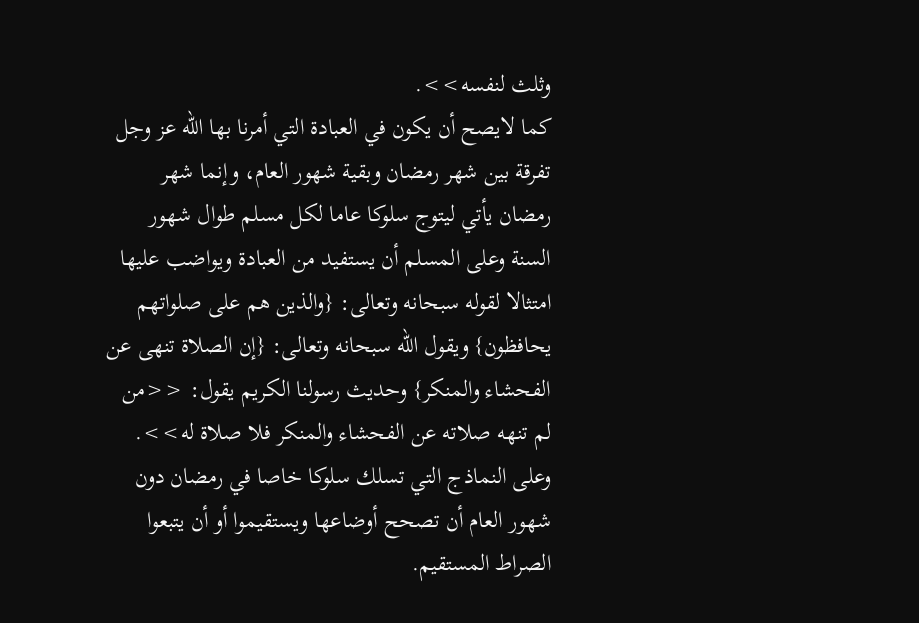وثلث لنفسه>>.
كما لايصح أن يكون في العبادة التي أمرنا بها الله عز وجل تفرقة بين شهر رمضان وبقية شهور العام، وإنما شهر رمضان يأتي ليتوج سلوكا عاما لكل مسلم طوال شهور السنة وعلى المسلم أن يستفيد من العبادة ويواضب عليها امتثالا لقوله سبحانه وتعالى: {والذين هم على صلواتهم يحافظون} ويقول الله سبحانه وتعالى: {إن الصلاة تنهى عن الفحشاء والمنكر} وحديث رسولنا الكريم يقول: <<من لم تنهه صلاته عن الفحشاء والمنكر فلا صلاة له>>.
وعلى النماذج التي تسلك سلوكا خاصا في رمضان دون شهور العام أن تصحح أوضاعها ويستقيموا أو أن يتبعوا الصراط المستقيم.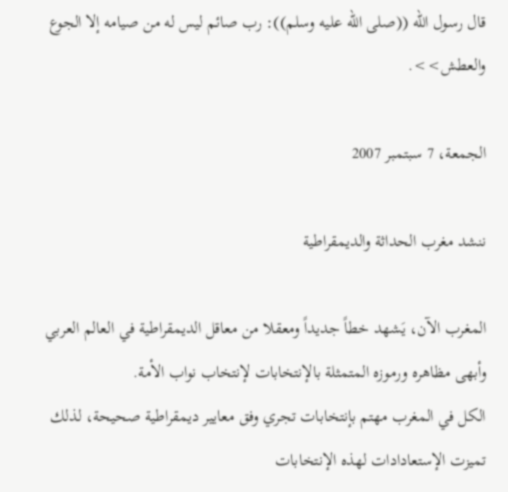قال رسول الله ((صلى الله عليه وسلم)): رب صائم ليس له من صيامه إلا الجوع والعطش>>.

الجمعة، 7 سبتمبر 2007

ننشد مغرب الحداثة والديمقراطية

المغرب الآن، يَشهد خطاً جديداً ومعقلا من معاقل الديمقراطية في العالم العربي وأبهى مظاهره ورموزه المتمثلة بالإنتخابات لإنتخاب نواب الأمة.
الكل في المغرب مهتم بإنتخابات تجري وفق معايير ديمقراطية صحيحة، لذلك تميزت الإستعادادات لهذه الإنتخابات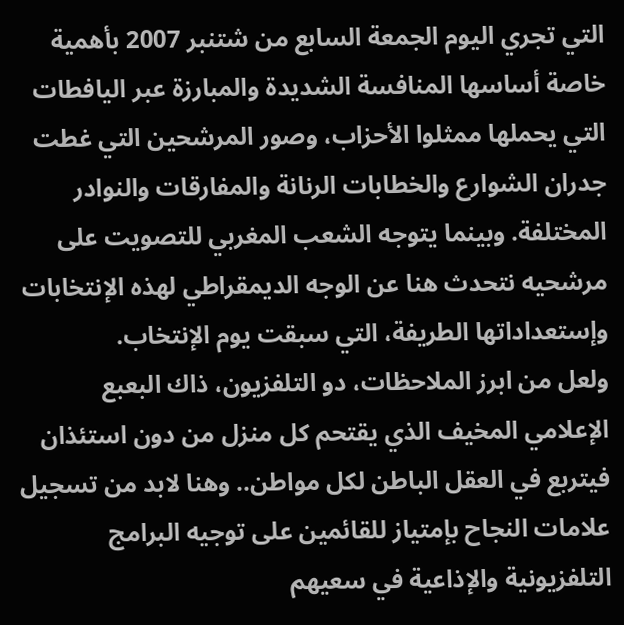التي تجري اليوم الجمعة السابع من شتنبر 2007 بأهمية خاصة أساسها المنافسة الشديدة والمبارزة عبر اليافطات التي يحملها ممثلوا الأحزاب، وصور المرشحين التي غطت جدران الشوارع والخطابات الرنانة والمفارقات والنوادر المختلفة. وبينما يتوجه الشعب المغربي للتصويت على مرشحيه نتحدث هنا عن الوجه الديمقراطي لهذه الإنتخابات وإستعداداتها الطريفة، التي سبقت يوم الإنتخاب.
ولعل من ابرز الملاحظات، دو التلفزيون، ذاك البعبع الإعلامي المخيف الذي يقتحم كل منزل من دون استئذان فيتربع في العقل الباطن لكل مواطن.. وهنا لابد من تسجيل علامات النجاح بإمتياز للقائمين على توجيه البرامج التلفزيونية والإذاعية في سعيهم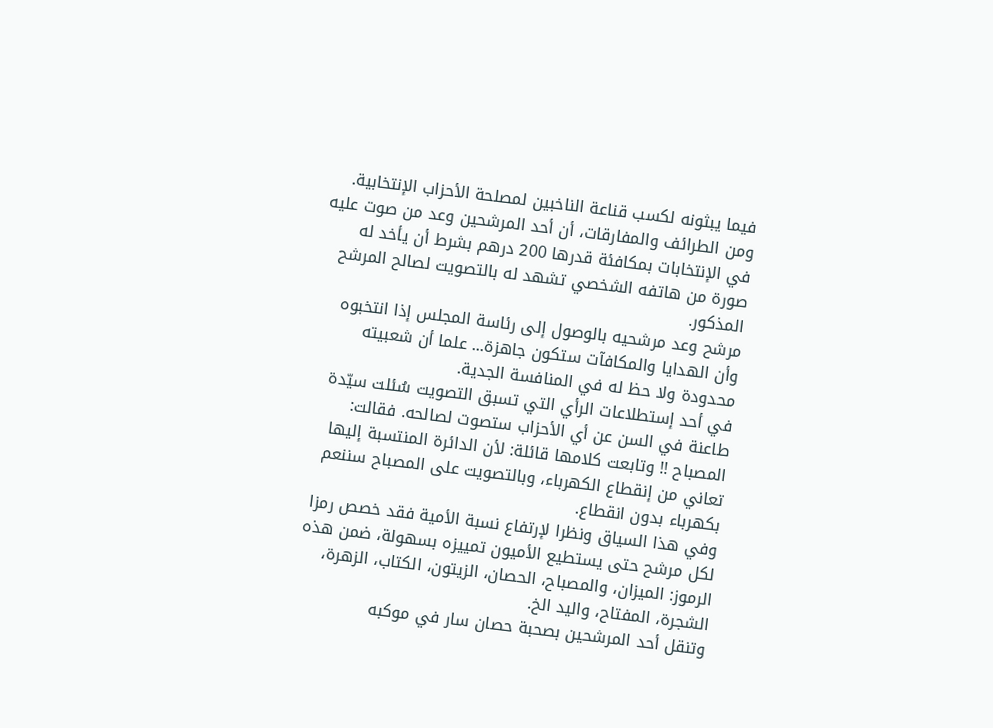فيما يبثونه لكسب قناعة الناخبين لمصلحة الأحزاب الإنتخابية.
ومن الطرائف والمفارقات، أن أحد المرشحين وعد من صوت عليه في الإنتخابات بمكافئة قدرها 200 درهم بشرط أن يأخد له صورة من هاتفه الشخصي تشهد له بالتصويت لصالح المرشح المذكور.
مرشح وعد مرشحيه بالوصول إلى رئاسة المجلس إذا انتخبوه وأن الهدايا والمكافآت ستكون جاهزة... علما أن شعبيته محدودة ولا حظ له في المنافسة الجدية.
في أحد إستطلاعات الرأي التي تسبق التصويت سُئلت سيّدة طاعنة في السن عن أي الأحزاب ستصوت لصالحه. فقالت: المصباح !! وتابعت كلامها قائلة: لأن الدائرة المنتسبة إليها تعاني من إنقطاع الكهرباء، وبالتصويت على المصباح سننعم بكهرباء بدون انقطاع.
وفي هذا السياق ونظرا لإرتفاع نسبة الأمية فقد خصص رمزا لكل مرشح حتى يستطيع الأميون تمييزه بسهولة، ضمن هذه الرموز: الميزان، والمصباح، الحصان، الزيتون، الكتاب، الزهرة، الشجرة، المفتاح، واليد الخ.
وتنقل أحد المرشحين بصحبة حصان سار في موكبه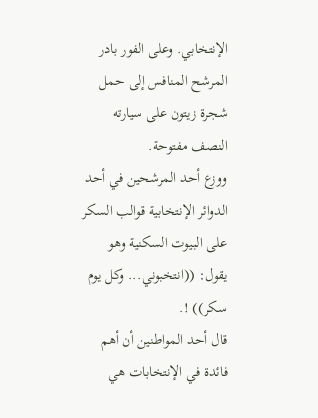الإنتخابي. وعلى الفور بادر المرشح المنافس إلى حمل شجرة زيتون على سيارته النصف مفتوحة.
ووزع أحد المرشحين في أحد الدوائر الإنتخابية قوالب السكر على البيوت السكنية وهو يقول: ((انتخبوني... وكل يوم سكر)) !.
قال أحد المواطنين أن أهم فائدة في الإنتخابات هي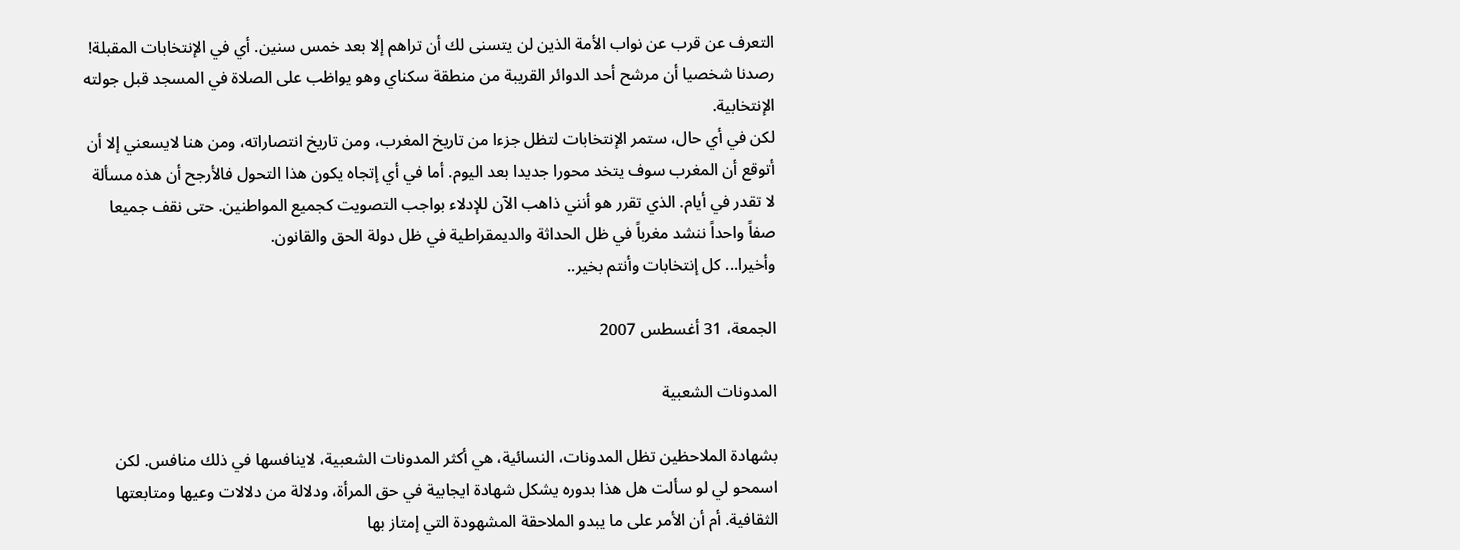التعرف عن قرب عن نواب الأمة الذين لن يتسنى لك أن تراهم إلا بعد خمس سنين. أي في الإنتخابات المقبلة!
رصدنا شخصيا أن مرشح أحد الدوائر القريبة من منطقة سكناي وهو يواظب على الصلاة في المسجد قبل جولته الإنتخابية.
لكن في أي حال، ستمر الإنتخابات لتظل جزءا من تاريخ المغرب، ومن تاريخ انتصاراته، ومن هنا لايسعني إلا أن أتوقع أن المغرب سوف يتخد محورا جديدا بعد اليوم. أما في أي إتجاه يكون هذا التحول فالأرجح أن هذه مسألة لا تقدر في أيام. الذي تقرر هو أنني ذاهب الآن للإدلاء بواجب التصويت كجميع المواطنين. حتى نقف جميعا صفاً واحداً ننشد مغرباً في ظل الحداثة والديمقراطية في ظل دولة الحق والقانون.
وأخيرا... كل إنتخابات وأنتم بخير..

الجمعة، 31 أغسطس 2007

المدونات الشعبية

بشهادة الملاحظين تظل المدونات، النسائية، هي أكثر المدونات الشعبية، لاينافسها في ذلك منافس. لكن اسمحو لي لو سألت هل هذا بدوره يشكل شهادة ايجابية في حق المرأة، ودلالة من دلالات وعيها ومتابعتها الثقافية. أم أن الأمر على ما يبدو الملاحقة المشهودة التي إمتاز بها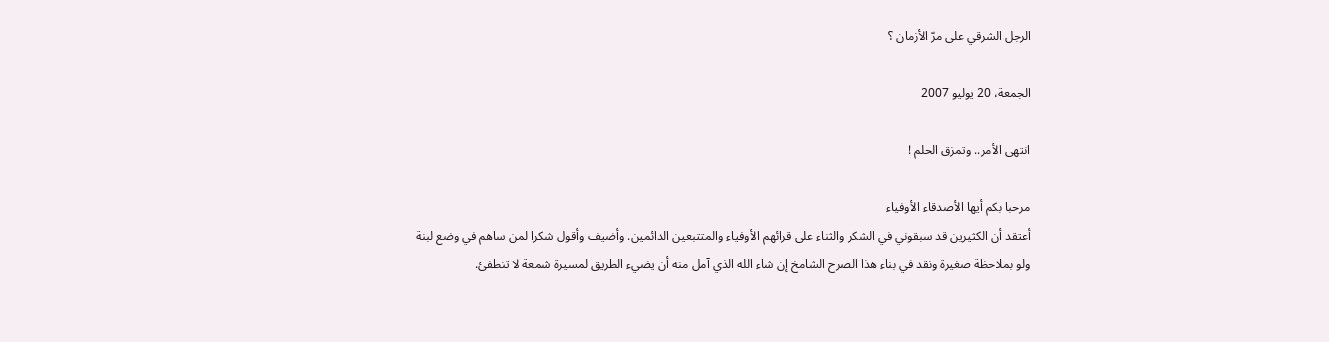الرجل الشرقي على مرّ الأزمان ؟

الجمعة، 20 يوليو 2007

انتهى الأمر.. وتمزق الحلم !

مرحبا بكم أيها الأصدقاء الأوفياء
أعتقد أن الكثيرين قد سبقوني في الشكر والثناء على قرائهم الأوفياء والمتتبعين الدائمين. وأضيف وأقول شكرا لمن ساهم في وضع لبنة ولو بملاحظة صغيرة ونقد في بناء هذا الصرح الشامخ إن شاء الله الذي آمل منه أن يضيء الطريق لمسيرة شمعة لا تنطفئ.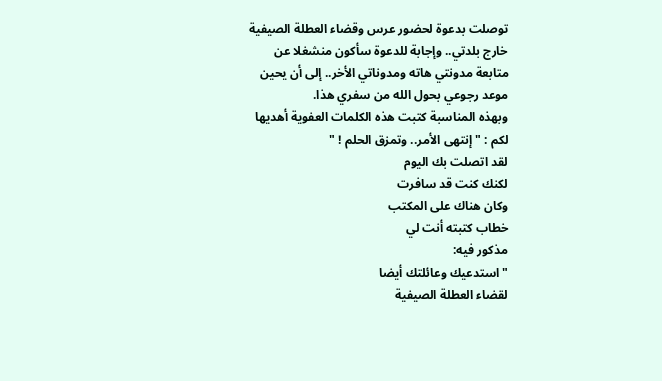توصلت بدعوة لحضور عرس وقضاء العطلة الصيفية خارج بلدتي.. وإجابة للدعوة سأكون منشغلا عن متابعة مدونتي هاته ومدوناتي الأخر.. إلى أن يحين موعد رجوعي بحول الله من سفري هذا.
وبهذه المناسبة كتبت هذه الكلمات العفوية أهديها لكم : " إنتهى الأمر.. وتمزق الحلم ! "
لقد اتصلت بك اليوم
لكنك كنت قد سافرت
وكان هناك على المكتب
خطاب كتبته أنت لي
مذكور فيه:
"استدعيك وعائلتك أيضا
لقضاء العطلة الصيفية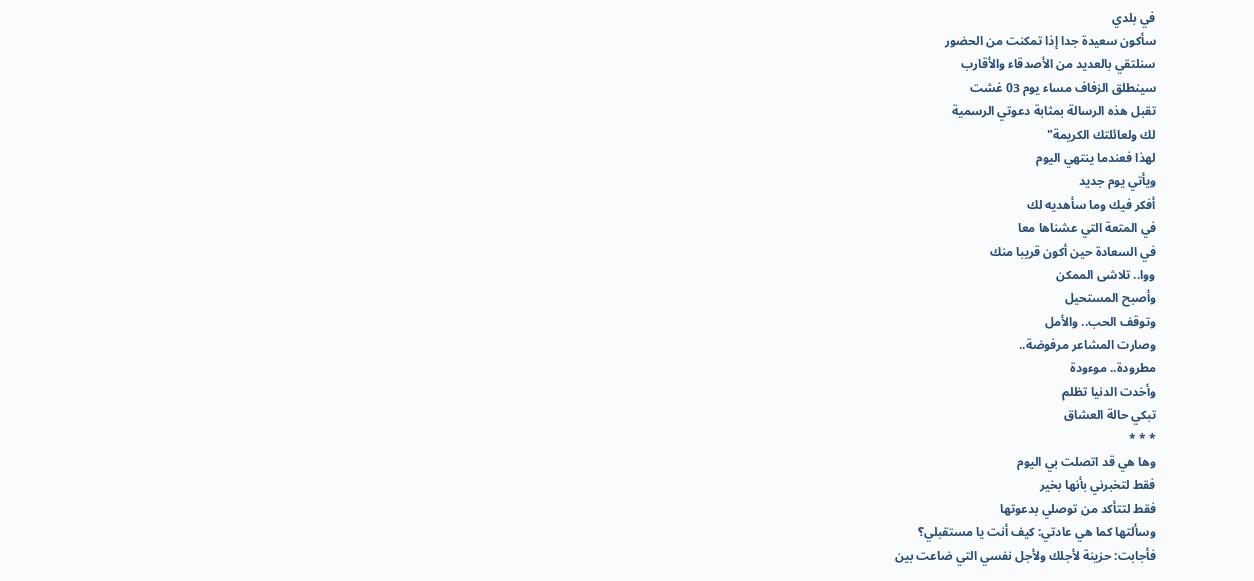في بلدي
سأكون سعيدة جدا إذا تمكنت من الحضور
سنلتقي بالعديد من الأصدقاء والأقارب
سينطلق الزفاف مساء يوم 03 غشت
تقبل هذه الرسالة بمثابة دعوتي الرسمية
لك ولعائلتك الكريمة"
لهذا فعندما ينتهي اليوم
ويأتي يوم جديد
أفكر فيك وما سأهديه لك
في المتعة التي عشناها معا
في السعادة حين أكون قريبا منك
ووا.. تلاشى الممكن
وأصبح المستحيل
وتوقف الحب.. والأمل
وصارت المشاعر مرفوضة..
مطرودة.. موءودة
وأخدت الدنيا تظلم
تبكي حالة العشاق
* * *
وها هي قد اتصلت بي اليوم
فقط لتخبرني بأنها بخير
فقط لتتأكد من توصلي بدعوتها
وسألتها كما هي عادتي: كيف أنت يا مستقبلي؟
فأجابت: حزينة لأجلك ولأجل نفسي التي ضاعت بين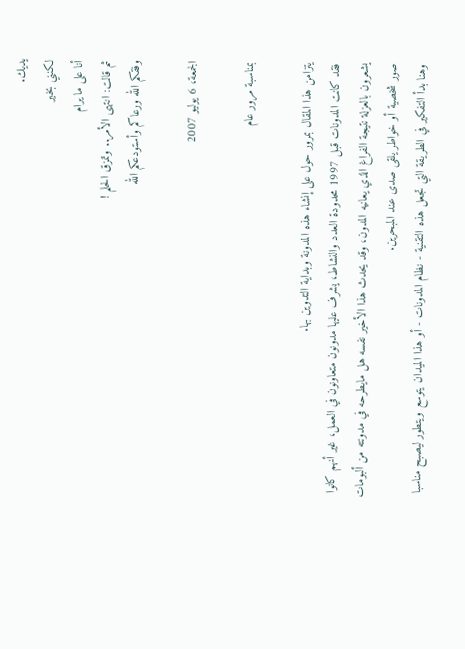يديك.
لكنني بخير
أنا على ما يرام
ثم قالت: انتهى الأمر.. وتمزق الحلم !
وفقكم الله ورعاكم وأستودعكم الله

الجمعة، 6 يوليو 2007

بمناسبة مرور عام

يتزامن هذا المقال بمرور حول على إنشاء هذه المدونة وبداية التدوين بها.
فقد كانت المدونات قبل 1997 محدودة العدد والنشاط، يشرف عليها مدونون متعاونون في العمل، غير أنهم كانوا يشعرون بالعزلة نتيجة الفراغ الذي يعانيه المدون، وقد يحدث هذا الأخير نفسه هل مايطرحه في مدونته من ألبومات صور شخصية أو خواطر يلقى صدى عند المبحرين.
وهنا بدأ التفكير في الطريقة التي تجعل هذه التقنية - نظام المدونات - أو هذا الميدان يتوسع ويتطور ليصبح مناسبا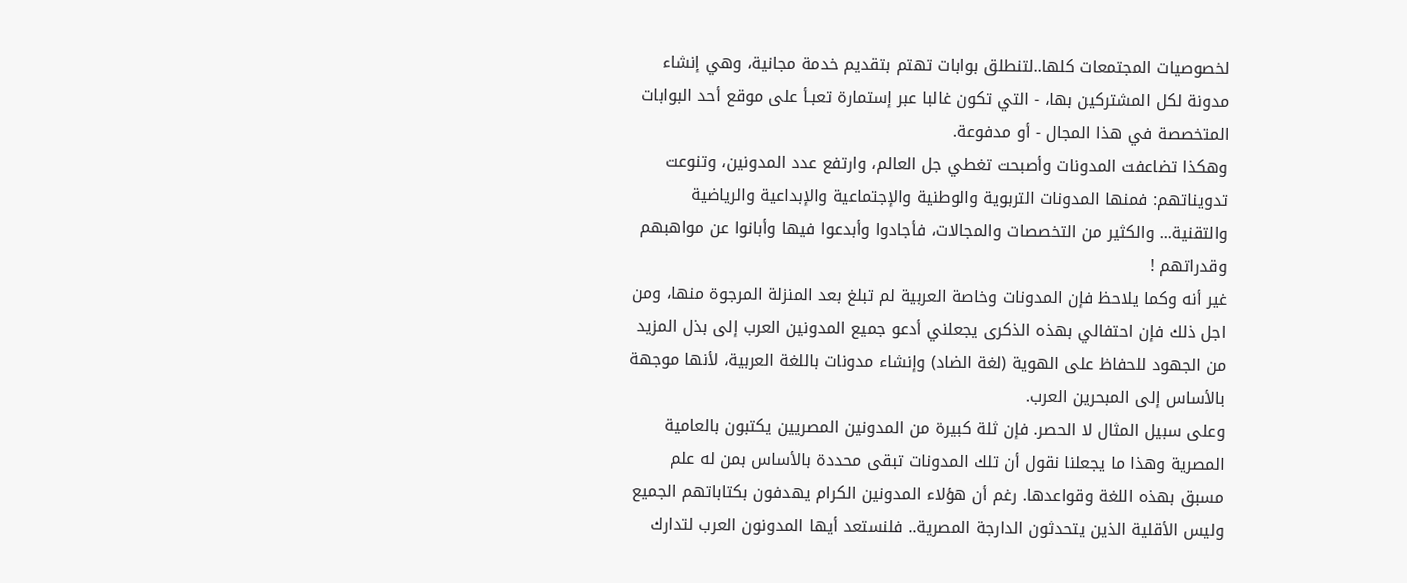لخصوصيات المجتمعات كلها..لتنطلق بوابات تهتم بتقديم خدمة مجانية، وهي إنشاء مدونة لكل المشتركين بها، - التي تكون غالبا عبر إستمارة تعبـأ على موقع أحد البوابات المتخصصة في هذا المجال - أو مدفوعة.
وهكذا تضاعفت المدونات وأصبحت تغطي جل العالم، وارتفع عدد المدونين، وتنوعت تدويناتهم: فمنها المدونات التربوية والوطنية والإجتماعية والإبداعية والرياضية والتقنية... والكثير من التخصصات والمجالات، فأجادوا وأبدعوا فيها وأبانوا عن مواهبهم وقدراتهم !
غير أنه وكما يلاحظ فإن المدونات وخاصة العربية لم تبلغ بعد المنزلة المرجوة منها، ومن اجل ذلك فإن احتفالي بهذه الذكرى يجعلني أدعو جميع المدونين العرب إلى بذل المزيد من الجهود للحفاظ على الهوية (لغة الضاد) وإنشاء مدونات باللغة العربية، لأنها موجهة بالأساس إلى المبحرين العرب.
وعلى سبيل المثال لا الحصر. فإن ثلة كبيرة من المدونين المصريين يكتبون بالعامية المصرية وهذا ما يجعلنا نقول أن تلك المدونات تبقى محددة بالأساس بمن له علم مسبق بهذه اللغة وقواعدها. رغم أن هؤلاء المدونين الكرام يهدفون بكتاباتهم الجميع وليس الأقلية الذين يتحدثون الدارجة المصرية.. فلنستعد أيها المدونون العرب لتدارك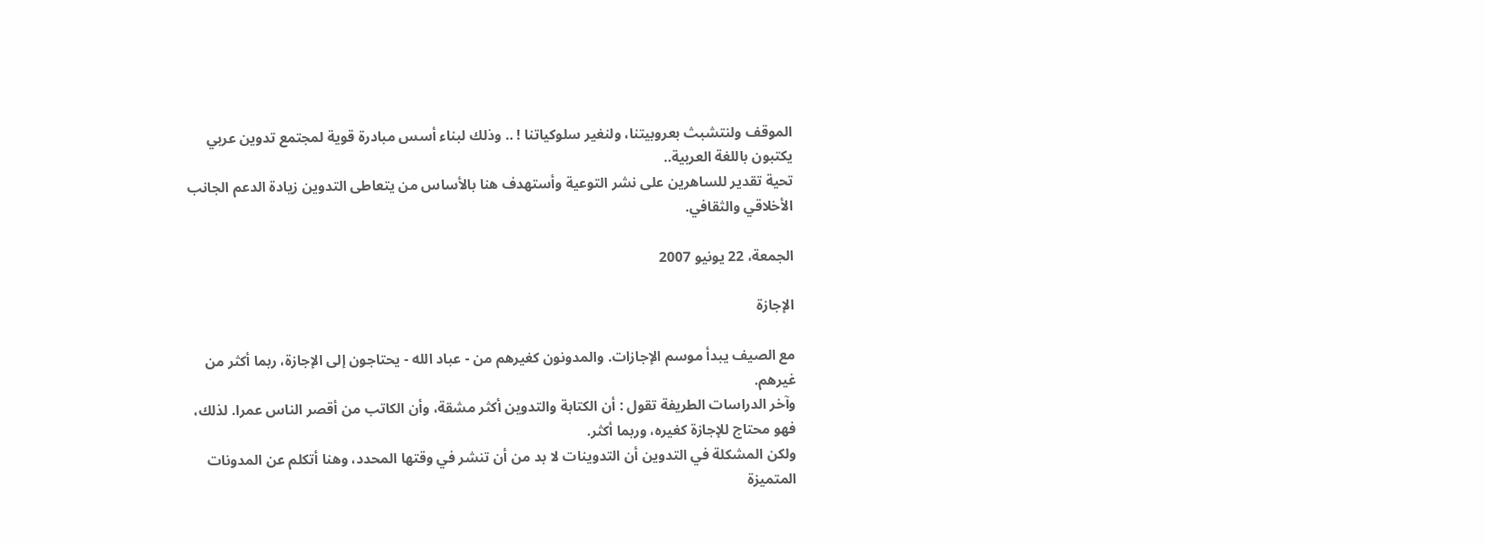الموقف ولنتشبث بعروبيتنا، ولنغير سلوكياتنا ! .. وذلك لبناء أسس مبادرة قوية لمجتمع تدوين عربي يكتبون باللغة العربية..
تحية تقدير للساهرين على نشر التوعية وأستهدف هنا بالأساس من يتعاطى التدوين زيادة الدعم الجانب الأخلاقي والثقافي.

الجمعة، 22 يونيو 2007

الإجازة

مع الصيف يبدأ موسم الإجازات. والمدونون كغيرهم من - عباد الله - يحتاجون إلى الإجازة، ربما أكثر من غيرهم.
وآخر الدراسات الطريفة تقول : أن الكتابة والتدوين أكثر مشقة، وأن الكاتب من أقصر الناس عمرا. لذلك، فهو محتاج للإجازة كغيره، وربما أكثر.
ولكن المشكلة في التدوين أن التدوينات لا بد من أن تنشر في وقتها المحدد، وهنا أتكلم عن المدونات المتميزة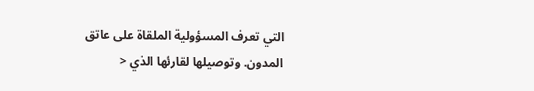التي تعرف المسؤولية الملقاة على عاتق المدون. وتوصيلها لقارئها الذي <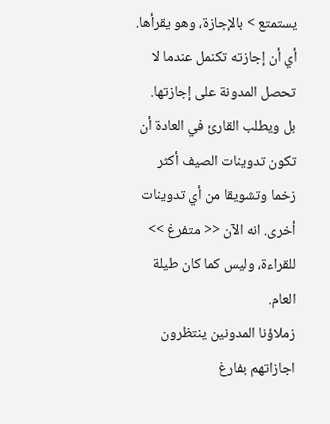يستمتع > بالإجازة، وهو يقرأها. أي أن إجازته تكنمل عندما لا تحصل المدونة على إجازتها.
بل ويطلب القارئ في العادة أن تكون تدوينات الصيف أكثر زخما وتشويقا من أي تدوينات أخرى. انه الآن << متفرغ >> للقراءة، وليس كما كان طيلة العام.
زملاؤنا المدونين ينتظرون اجازاتهم بفارغ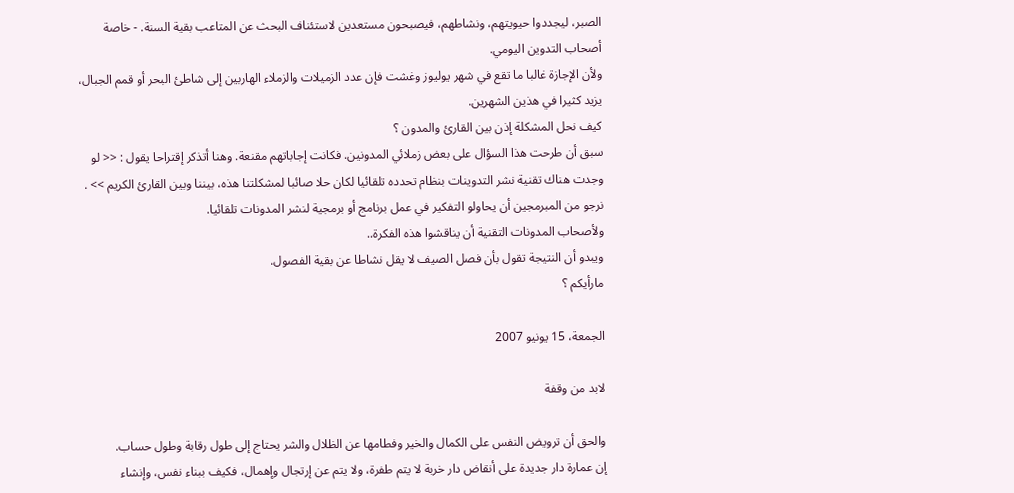الصبر، ليجددوا حيويتهم، ونشاطهم، فيصبحون مستعدين لاستئناف البحث عن المتاعب بقية السنة. - خاصة أصحاب التدوين اليومي.
ولأن الإجازة غالبا ما تقع في شهر يوليوز وغشت فإن عدد الزميلات والزملاء الهاربين إلى شاطئ البحر أو قمم الجبال، يزيد كثيرا في هذين الشهرين.
كيف نحل المشكلة إذن بين القارئ والمدون ؟
سبق أن طرحت هذا السؤال على بعض زملائي المدونين. فكانت إجاباتهم مقنعة. وهنا أتذكر إقتراحا يقول : << لو وجدت هناك تقنية نشر التدوينات بنظام تحدده تلقائيا لكان حلا صائبا لمشكلتنا هذه، بيننا وبين القارئ الكريم >> .
نرجو من المبرمجين أن يحاولو التفكير في عمل برنامج أو برمجية لنشر المدونات تلقائيا.
ولأصحاب المدونات التقنية أن يناقشوا هذه الفكرة..
ويبدو أن النتيجة تقول بأن فصل الصيف لا يقل نشاطا عن بقية الفصول.
مارأيكم ؟

الجمعة، 15 يونيو 2007

لابد من وقفة

والحق أن ترويض النفس على الكمال والخير وفطامها عن الظلال والشر يحتاج إلى طول رقابة وطول حساب.
إن عمارة دار جديدة على أنقاض دار خربة لا يتم طفرة، ولا يتم عن إرتجال وإهمال، فكيف ببناء نفس، وإنشاء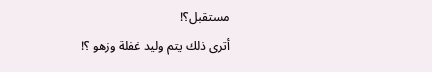مستقبل؟!
أترى ذلك يتم وليد غفلة وزهو ؟!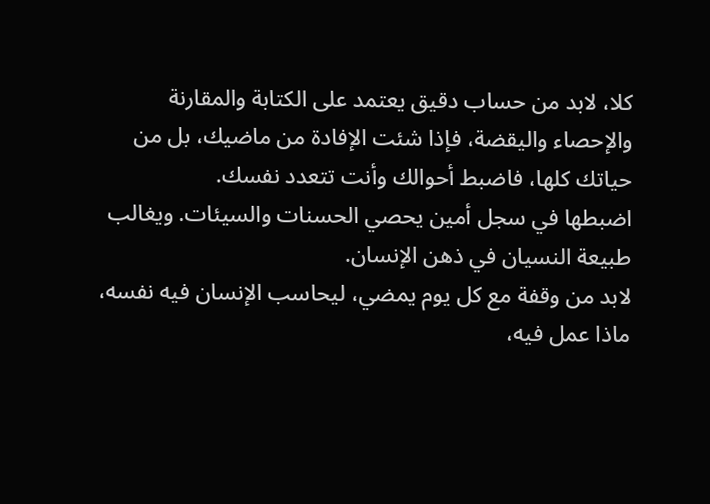كلا، لابد من حساب دقيق يعتمد على الكتابة والمقارنة والإحصاء واليقضة، فإذا شئت الإفادة من ماضيك، بل من حياتك كلها، فاضبط أحوالك وأنت تتعدد نفسك.
اضبطها في سجل أمين يحصي الحسنات والسيئات. ويغالب طبيعة النسيان في ذهن الإنسان.
لابد من وقفة مع كل يوم يمضي، ليحاسب الإنسان فيه نفسه، ماذا عمل فيه،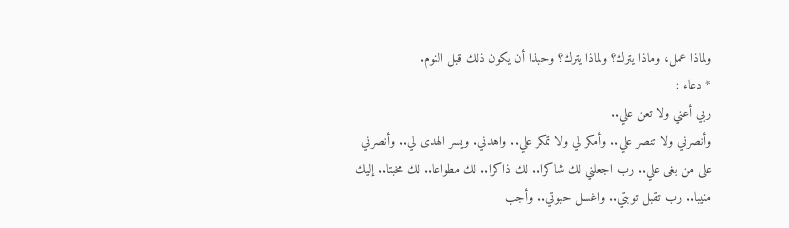ولماذا عمل، وماذا يترك؟ ولماذا يترك؟ وحبذا أن يكون ذلك قبل النوم.
* دعاء :
ربي أعني ولا تعن علي..
وأنصرني ولا تنصر علي.. وأمكر لي ولا تمكر علي.. واهدني. ويسر الهدى لي.. وأنصرني
على من بغى علي.. رب اجعلني لك شاكرا.. لك ذاكرا.. لك مطواعا.. لك مخبتا.. إليك
منيبا.. رب تقبل توبتي.. واغسل حبوتي.. وأجب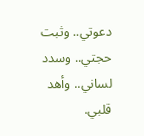دعوتي.. وثبت حجتي.. وسدد لساني.. وأهد
قلبي.